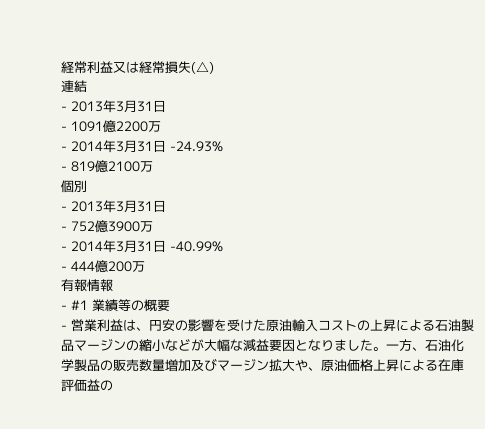経常利益又は経常損失(△)
連結
- 2013年3月31日
- 1091億2200万
- 2014年3月31日 -24.93%
- 819億2100万
個別
- 2013年3月31日
- 752億3900万
- 2014年3月31日 -40.99%
- 444億200万
有報情報
- #1 業績等の概要
- 営業利益は、円安の影響を受けた原油輸入コストの上昇による石油製品マージンの縮小などが大幅な減益要因となりました。一方、石油化学製品の販売数量増加及びマージン拡大や、原油価格上昇による在庫評価益の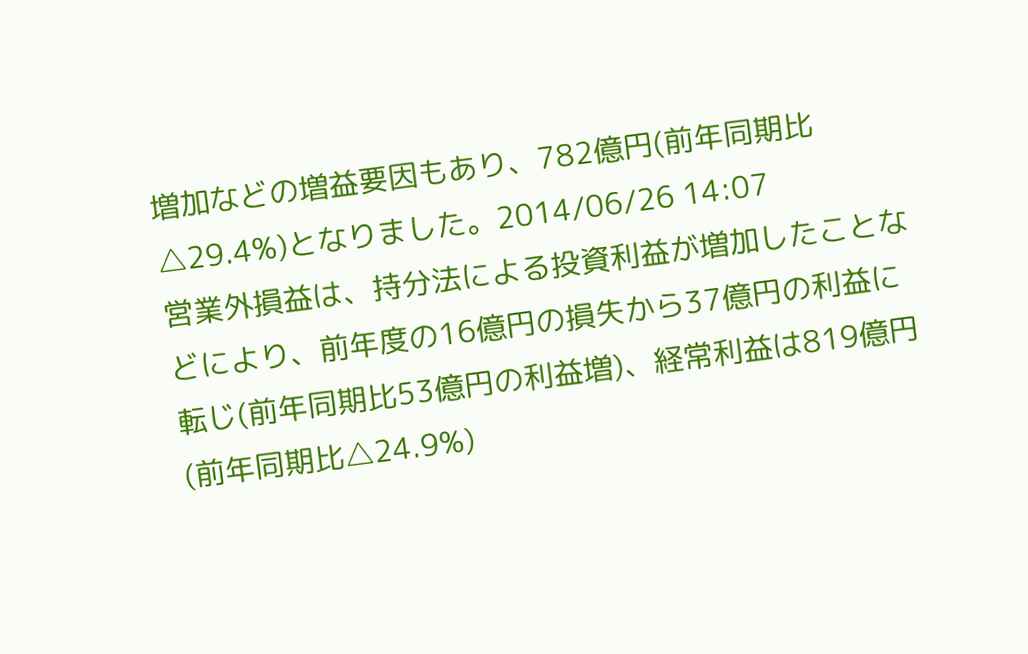増加などの増益要因もあり、782億円(前年同期比△29.4%)となりました。2014/06/26 14:07
営業外損益は、持分法による投資利益が増加したことなどにより、前年度の16億円の損失から37億円の利益に転じ(前年同期比53億円の利益増)、経常利益は819億円(前年同期比△24.9%)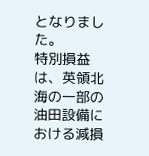となりました。
特別損益は、英領北海の一部の油田設備における減損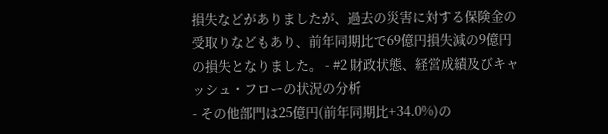損失などがありましたが、過去の災害に対する保険金の受取りなどもあり、前年同期比で69億円損失減の9億円の損失となりました。 - #2 財政状態、経営成績及びキャッシュ・フローの状況の分析
- その他部門は25億円(前年同期比+34.0%)の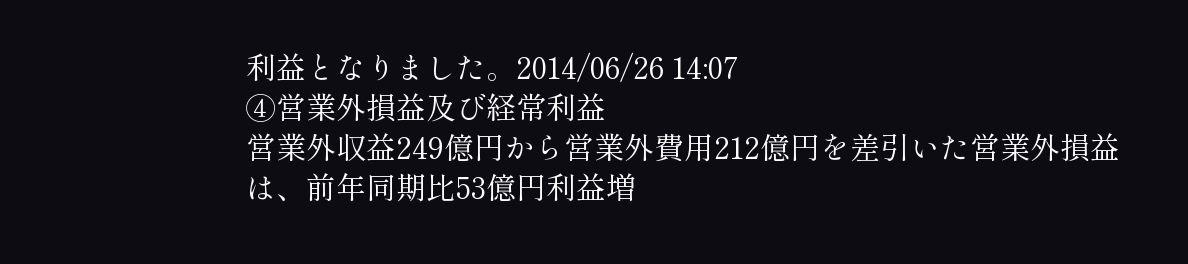利益となりました。2014/06/26 14:07
④営業外損益及び経常利益
営業外収益249億円から営業外費用212億円を差引いた営業外損益は、前年同期比53億円利益増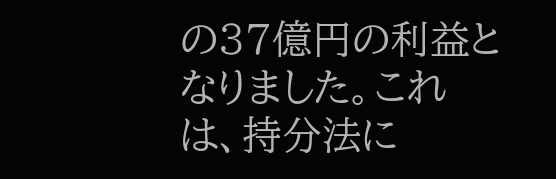の37億円の利益となりました。これは、持分法に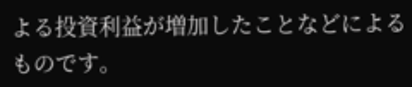よる投資利益が増加したことなどによるものです。